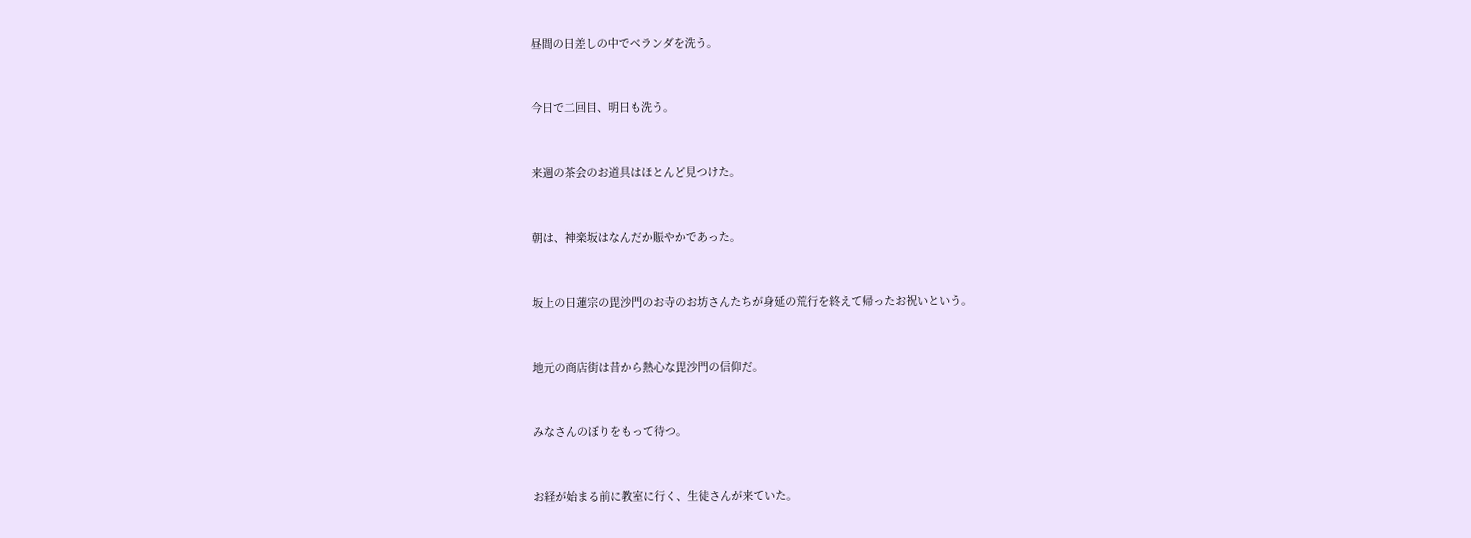昼間の日差しの中でベランダを洗う。


今日で二回目、明日も洗う。


来週の茶会のお道具はほとんど見つけた。


朝は、神楽坂はなんだか賑やかであった。


坂上の日蓮宗の毘沙門のお寺のお坊さんたちが身延の荒行を終えて帰ったお祝いという。


地元の商店街は昔から熱心な毘沙門の信仰だ。


みなさんのぼりをもって待つ。


お経が始まる前に教室に行く、生徒さんが来ていた。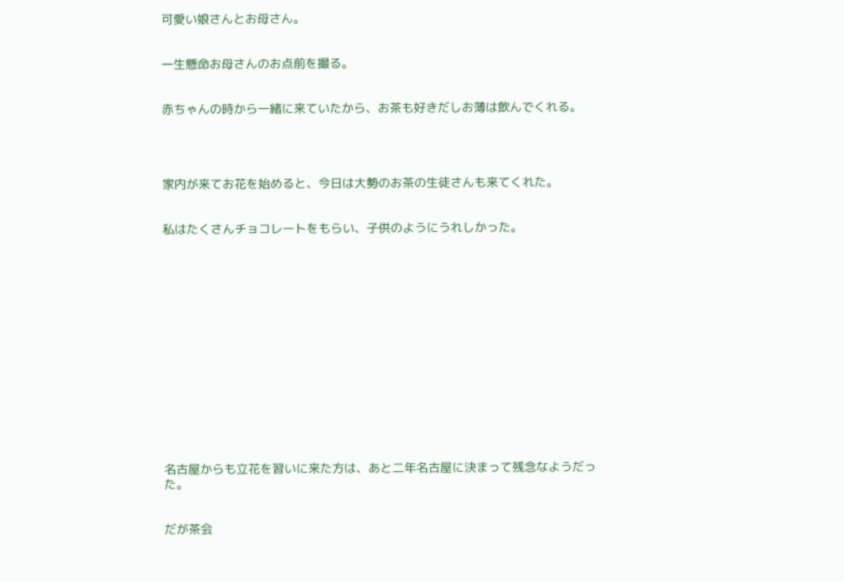可愛い娘さんとお母さん。


一生懸命お母さんのお点前を撮る。


赤ちゃんの時から一緒に来ていたから、お茶も好きだしお薄は飲んでくれる。




家内が来てお花を始めると、今日は大勢のお茶の生徒さんも来てくれた。


私はたくさんチョコレートをもらい、子供のようにうれしかった。















名古屋からも立花を習いに来た方は、あと二年名古屋に決まって残念なようだった。


だが茶会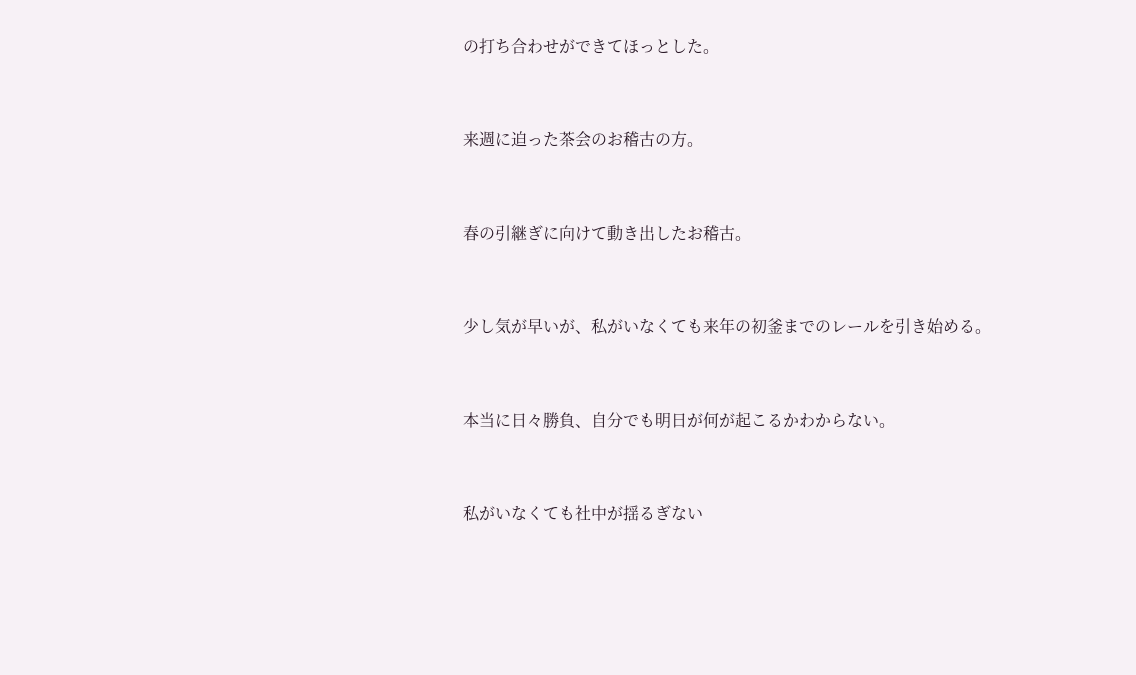の打ち合わせができてほっとした。


来週に迫った茶会のお稽古の方。


春の引継ぎに向けて動き出したお稽古。


少し気が早いが、私がいなくても来年の初釜までのレールを引き始める。


本当に日々勝負、自分でも明日が何が起こるかわからない。


私がいなくても社中が揺るぎない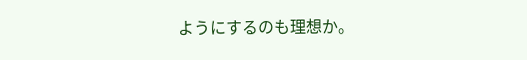ようにするのも理想か。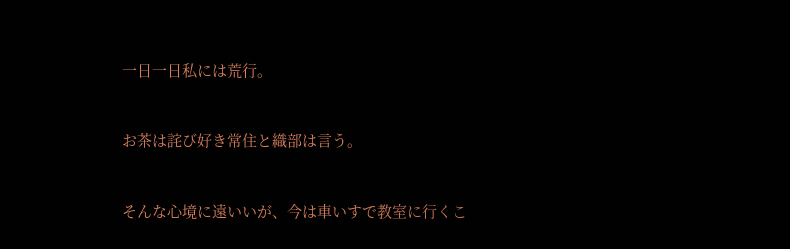一日一日私には荒行。


お茶は詫び好き常住と織部は言う。


そんな心境に遠いいが、今は車いすで教室に行くこ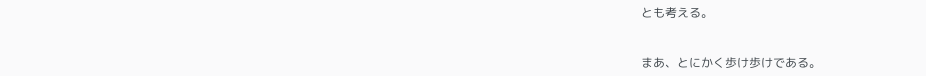とも考える。


まあ、とにかく歩け歩けである。